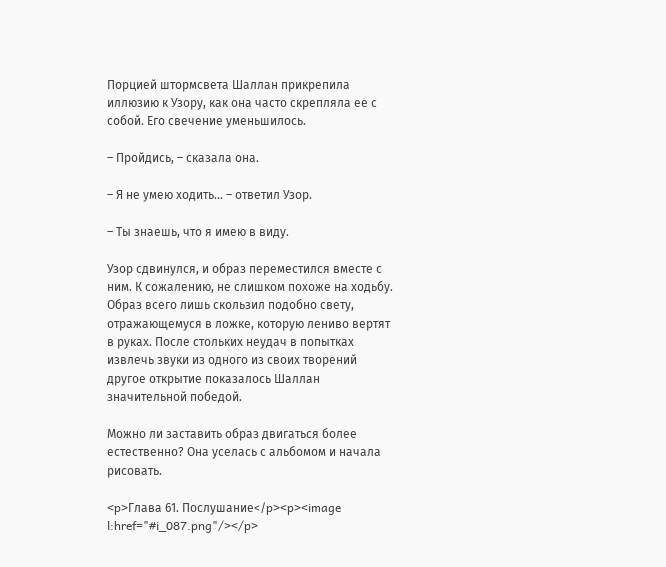Порцией штормсвета Шаллан прикрепила иллюзию к Узору, как она часто скрепляла ее с собой. Его свечение уменьшилось.

– Пройдись, – сказала она.

– Я не умею ходить... – ответил Узор.

– Ты знаешь, что я имею в виду.

Узор сдвинулся, и образ переместился вместе с ним. К сожалению, не слишком похоже на ходьбу. Образ всего лишь скользил подобно свету, отражающемуся в ложке, которую лениво вертят в руках. После стольких неудач в попытках извлечь звуки из одного из своих творений другое открытие показалось Шаллан значительной победой.

Можно ли заставить образ двигаться более естественно? Она уселась с альбомом и начала рисовать.

<p>Глава 61. Послушание</p><p><image l:href="#i_087.png"/></p>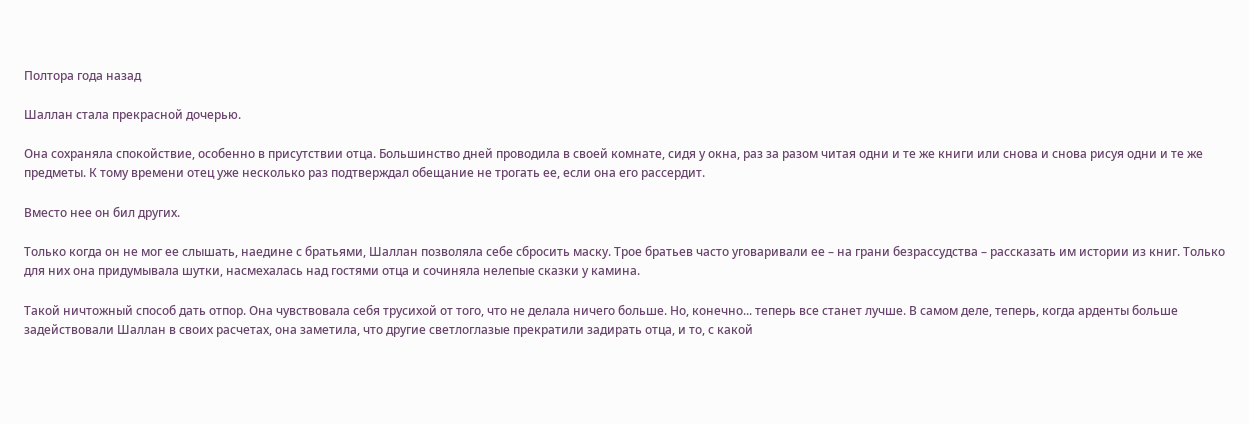Полтора года назад

Шаллан стала прекрасной дочерью.

Она сохраняла спокойствие, особенно в присутствии отца. Большинство дней проводила в своей комнате, сидя у окна, раз за разом читая одни и те же книги или снова и снова рисуя одни и те же предметы. К тому времени отец уже несколько раз подтверждал обещание не трогать ее, если она его рассердит.

Вместо нее он бил других.

Только когда он не мог ее слышать, наедине с братьями, Шаллан позволяла себе сбросить маску. Трое братьев часто уговаривали ее – на грани безрассудства – рассказать им истории из книг. Только для них она придумывала шутки, насмехалась над гостями отца и сочиняла нелепые сказки у камина.

Такой ничтожный способ дать отпор. Она чувствовала себя трусихой от того, что не делала ничего больше. Но, конечно... теперь все станет лучше. В самом деле, теперь, когда арденты больше задействовали Шаллан в своих расчетах, она заметила, что другие светлоглазые прекратили задирать отца, и то, с какой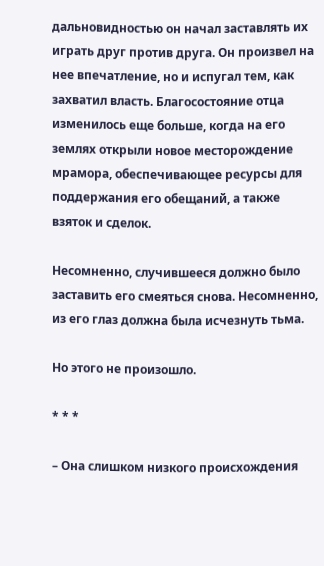дальновидностью он начал заставлять их играть друг против друга. Он произвел на нее впечатление, но и испугал тем, как захватил власть. Благосостояние отца изменилось еще больше, когда на его землях открыли новое месторождение мрамора, обеспечивающее ресурсы для поддержания его обещаний, а также взяток и сделок.

Несомненно, случившееся должно было заставить его смеяться снова. Несомненно, из его глаз должна была исчезнуть тьма.

Но этого не произошло.

* * *

– Она слишком низкого происхождения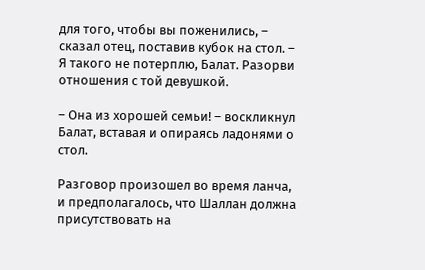для того, чтобы вы поженились, – сказал отец, поставив кубок на стол. – Я такого не потерплю, Балат. Разорви отношения с той девушкой.

– Она из хорошей семьи! – воскликнул Балат, вставая и опираясь ладонями о стол.

Разговор произошел во время ланча, и предполагалось, что Шаллан должна присутствовать на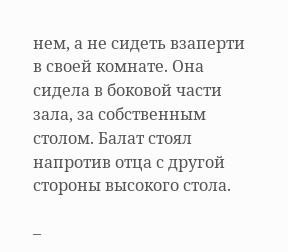нем, а не сидеть взаперти в своей комнате. Она сидела в боковой части зала, за собственным столом. Балат стоял напротив отца с другой стороны высокого стола.

–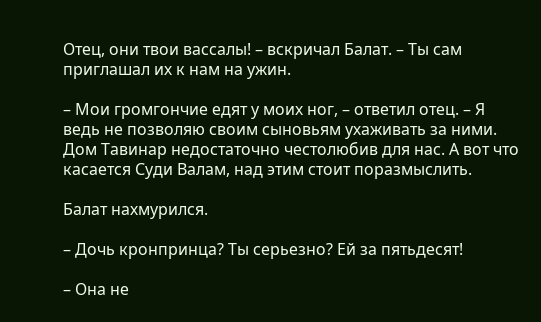Отец, они твои вассалы! – вскричал Балат. – Ты сам приглашал их к нам на ужин.

– Мои громгончие едят у моих ног, – ответил отец. – Я ведь не позволяю своим сыновьям ухаживать за ними. Дом Тавинар недостаточно честолюбив для нас. А вот что касается Суди Валам, над этим стоит поразмыслить.

Балат нахмурился.

– Дочь кронпринца? Ты серьезно? Ей за пятьдесят!

– Она не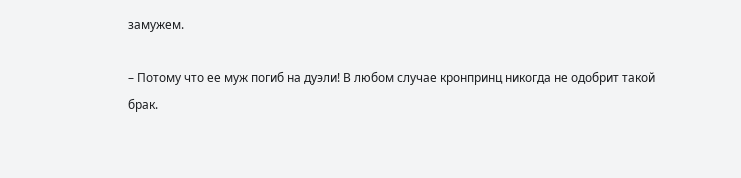замужем.

– Потому что ее муж погиб на дуэли! В любом случае кронпринц никогда не одобрит такой брак.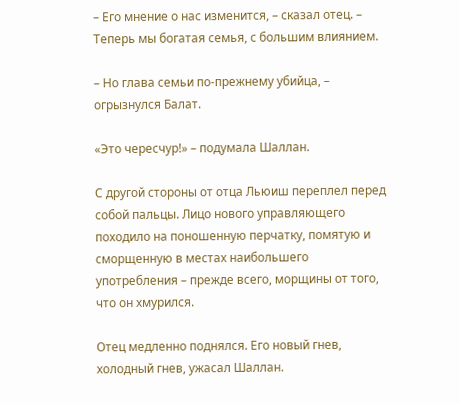– Его мнение о нас изменится, – сказал отец. – Теперь мы богатая семья, с большим влиянием.

– Но глава семьи по-прежнему убийца, – огрызнулся Балат.

«Это чересчур!» – подумала Шаллан.

С другой стороны от отца Льюиш переплел перед собой пальцы. Лицо нового управляющего походило на поношенную перчатку, помятую и сморщенную в местах наибольшего употребления – прежде всего, морщины от того, что он хмурился.

Отец медленно поднялся. Его новый гнев, холодный гнев, ужасал Шаллан.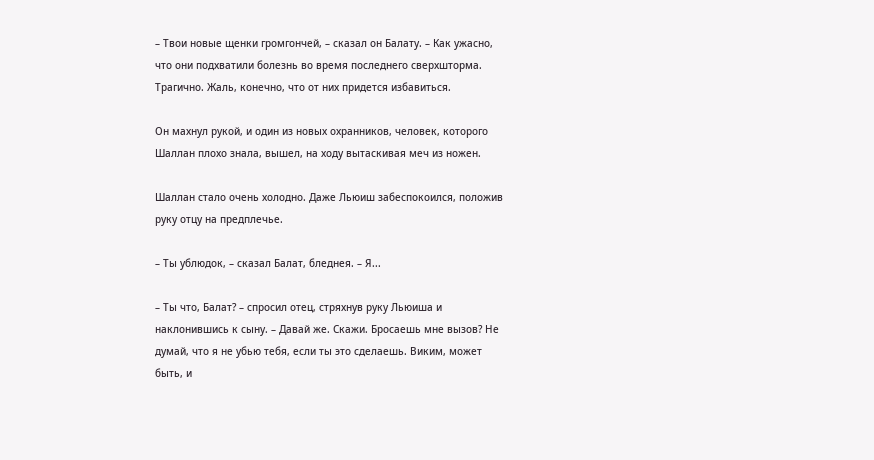– Твои новые щенки громгончей, – сказал он Балату. – Как ужасно, что они подхватили болезнь во время последнего сверхшторма. Трагично. Жаль, конечно, что от них придется избавиться.

Он махнул рукой, и один из новых охранников, человек, которого Шаллан плохо знала, вышел, на ходу вытаскивая меч из ножен.

Шаллан стало очень холодно. Даже Льюиш забеспокоился, положив руку отцу на предплечье.

– Ты ублюдок, – сказал Балат, бледнея. – Я...

– Ты что, Балат? – спросил отец, стряхнув руку Льюиша и наклонившись к сыну. – Давай же. Скажи. Бросаешь мне вызов? Не думай, что я не убью тебя, если ты это сделаешь. Виким, может быть, и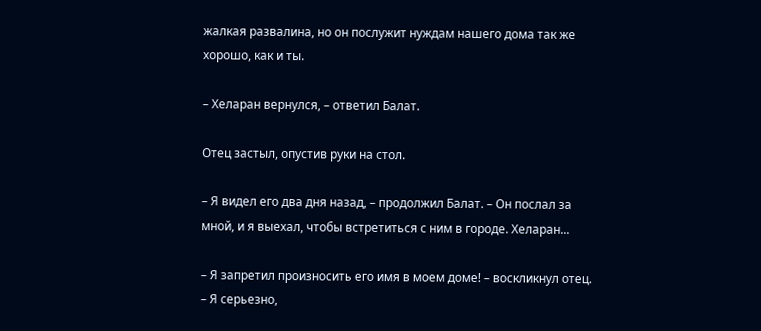жалкая развалина, но он послужит нуждам нашего дома так же хорошо, как и ты.

– Хеларан вернулся, – ответил Балат.

Отец застыл, опустив руки на стол.

– Я видел его два дня назад, – продолжил Балат. – Он послал за мной, и я выехал, чтобы встретиться с ним в городе. Хеларан...

– Я запретил произносить его имя в моем доме! – воскликнул отец. – Я серьезно,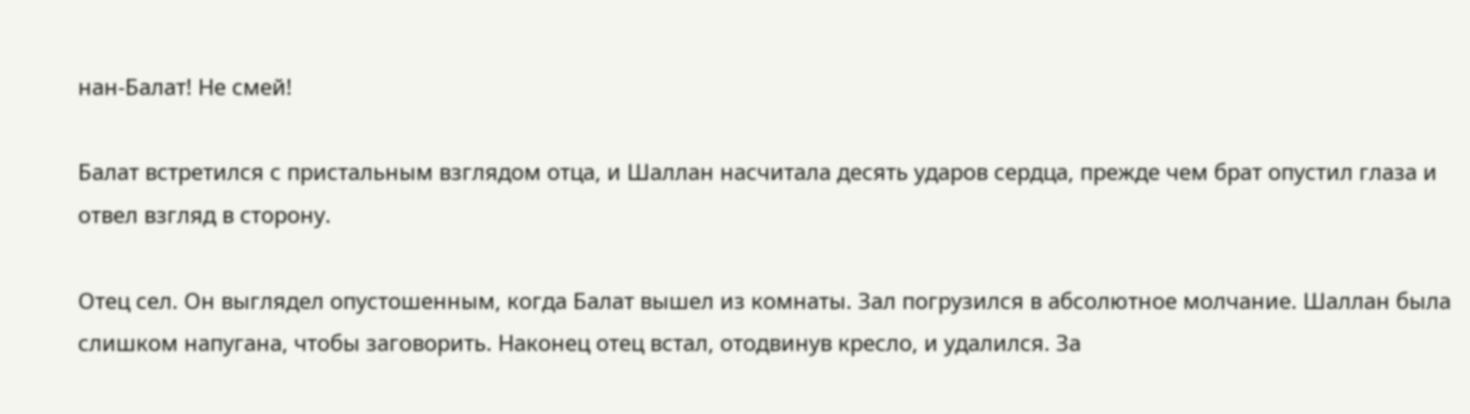нан-Балат! Не смей!

Балат встретился с пристальным взглядом отца, и Шаллан насчитала десять ударов сердца, прежде чем брат опустил глаза и отвел взгляд в сторону.

Отец сел. Он выглядел опустошенным, когда Балат вышел из комнаты. Зал погрузился в абсолютное молчание. Шаллан была слишком напугана, чтобы заговорить. Наконец отец встал, отодвинув кресло, и удалился. За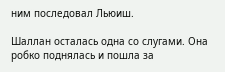ним последовал Льюиш.

Шаллан осталась одна со слугами. Она робко поднялась и пошла за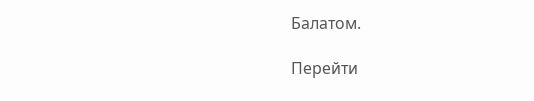Балатом.

Перейти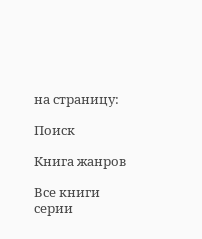на страницу:

Поиск

Книга жанров

Все книги серии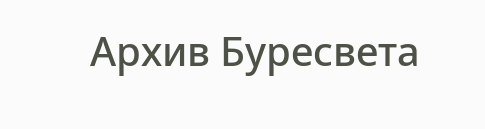Архив Буресвета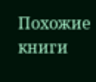Похожие книги